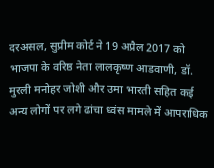दरअसल, सुप्रीम कोर्ट ने 19 अप्रैल 2017 को भाजपा के वरिष्ठ नेता लालकृष्ण आडवाणी, डॉ. मुरली मनोहर जोशी और उमा भारती सहित कई अन्य लोगों पर लगे ढांचा ध्वंस मामले में आपराधिक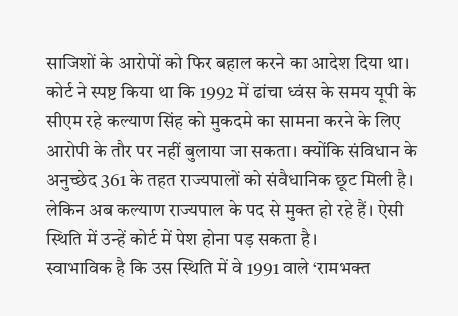साजिशों के आरोपों को फिर बहाल करने का आदेश दिया था।
कोर्ट ने स्पष्ट किया था कि 1992 में ढांचा ध्वंस के समय यूपी के सीएम रहे कल्याण सिंह को मुकदमे का सामना करने के लिए आरोपी के तौर पर नहीं बुलाया जा सकता। क्योंकि संविधान के अनुच्छेद 361 के तहत राज्यपालों को संवैधानिक छूट मिली है। लेकिन अब कल्याण राज्यपाल के पद से मुक्त हो रहे हैं। ऐसी स्थिति में उन्हें कोर्ट में पेश होना पड़ सकता है।
स्वाभाविक है कि उस स्थिति में वे 1991 वाले ‘रामभक्त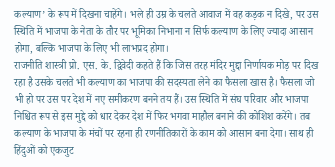कल्याण’ के रूप में दिखना चाहेंगे। भले ही उम्र के चलते आवाज में वह कड़क न दिखे, पर उस स्थिति में भाजपा के नेता के तौर पर भूमिका निभाना न सिर्फ कल्याण के लिए ज्यादा आसान होगा, बल्कि भाजपा के लिए भी लाभप्रद होगा।
राजनीति शास्त्री प्रो. एस. के. द्विवेदी कहते हैं कि जिस तरह मंदिर मुद्दा निर्णायक मोड़ पर दिख रहा है उसके चलते भी कल्याण का भाजपा की सदस्यता लेने का फैसला खास है। फैसला जो भी हो पर उस पर देश में नए समीकरण बनने तय हैं। उस स्थिति में संघ परिवार और भाजपा निश्चित रूप से इस मुद्दे को धार देकर देश में फिर भगवा माहौल बनाने की कोशिश करेंगे। तब कल्याण के भाजपा के मंचों पर रहना ही रणनीतिकारों के काम को आसान बना देगा। साथ ही हिंदुओं को एकजुट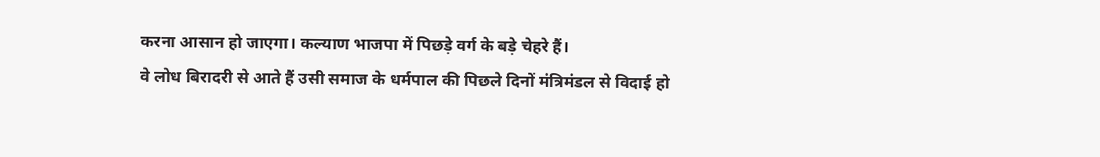करना आसान हो जाएगा। कल्याण भाजपा में पिछड़े वर्ग के बड़े चेहरे हैं।
वे लोध बिरादरी से आते हैं उसी समाज के धर्मपाल की पिछले दिनों मंत्रिमंडल से विदाई हो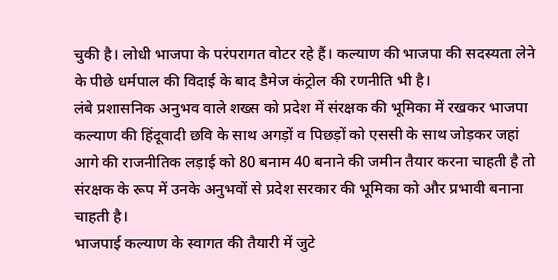चुकी है। लोधी भाजपा के परंपरागत वोटर रहे हैं। कल्याण की भाजपा की सदस्यता लेने के पीछे धर्मपाल की विदाई के बाद डैमेज कंट्रोल की रणनीति भी है।
लंबे प्रशासनिक अनुभव वाले शख्स को प्रदेश में संरक्षक की भूमिका में रखकर भाजपा कल्याण की हिंदूवादी छवि के साथ अगड़ों व पिछड़ों को एससी के साथ जोड़कर जहां आगे की राजनीतिक लड़ाई को 80 बनाम 40 बनाने की जमीन तैयार करना चाहती है तो संरक्षक के रूप में उनके अनुभवों से प्रदेश सरकार की भूमिका को और प्रभावी बनाना चाहती है।
भाजपाई कल्याण के स्वागत की तैयारी में जुटे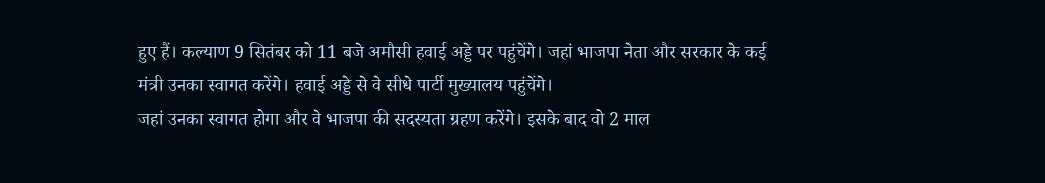हुए हैं। कल्याण 9 सितंबर को 11 बजे अमौसी हवाई अड्डे पर पहुंचेंगे। जहां भाजपा नेता और सरकार के कई मंत्री उनका स्वागत करेंगे। हवाई अड्डे से वे सीधे पार्टी मुख्यालय पहुंचेंगे।
जहां उनका स्वागत होगा और वे भाजपा की सदस्यता ग्रहण करेंगे। इसके बाद वो 2 माल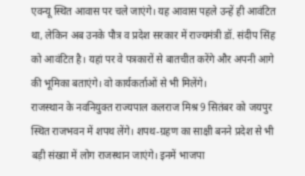एवन्यू स्थित आवास पर चले जाएंगे। यह आवास पहले उन्हें ही आवंटित था, लेकिन अब उनके पौत्र व प्रदेश सरकार में राज्यमंत्री डॉ. संदीप सिंह को आवंटित है। यहां पर वे पत्रकारों से बातचीत करेंगे और अपनी आगे की भूमिका बताएंगे। वो कार्यकर्ताओं से भी मिलेंगे।
राजस्थान के नवनियुक्त राज्यपाल कलराज मिश्र 9 सितंबर को जयपुर स्थित राजभवन में शपथ लेंगे। शपथ-ग्रहण का साक्षी बनने प्रदेश से भी बड़ी संख्या में लोग राजस्थान जाएंगे। इनमें भाजपा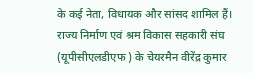के कई नेता, विधायक और सांसद शामिल हैं।
राज्य निर्माण एवं श्रम विकास सहकारी संघ (यूपीसीएलडीएफ ) के चेयरमैन वीरेंद्र कुमार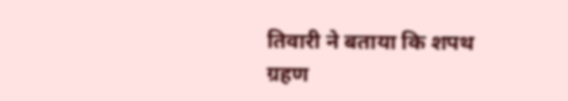तिवारी ने बताया कि शपथ ग्रहण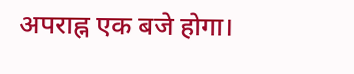अपराह्न एक बजे होगा।